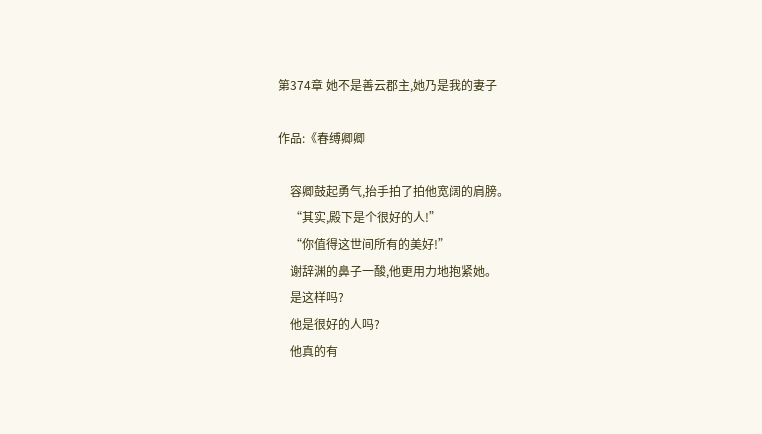第374章 她不是善云郡主,她乃是我的妻子

作品:《春缚卿卿

    容卿鼓起勇气,抬手拍了拍他宽阔的肩膀。
    “其实,殿下是个很好的人!”
    “你值得这世间所有的美好!”
    谢辞渊的鼻子一酸,他更用力地抱紧她。
    是这样吗?
    他是很好的人吗?
    他真的有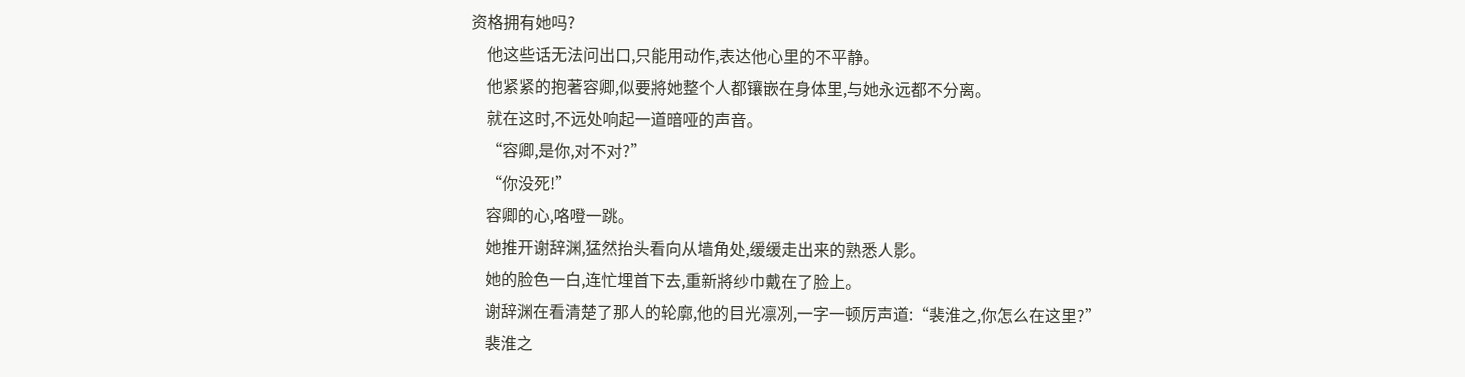资格拥有她吗?
    他这些话无法问出口,只能用动作,表达他心里的不平静。
    他紧紧的抱著容卿,似要將她整个人都镶嵌在身体里,与她永远都不分离。
    就在这时,不远处响起一道暗哑的声音。
    “容卿,是你,对不对?”
    “你没死!”
    容卿的心,咯噔一跳。
    她推开谢辞渊,猛然抬头看向从墙角处,缓缓走出来的熟悉人影。
    她的脸色一白,连忙埋首下去,重新將纱巾戴在了脸上。
    谢辞渊在看清楚了那人的轮廓,他的目光凛冽,一字一顿厉声道:“裴淮之,你怎么在这里?”
    裴淮之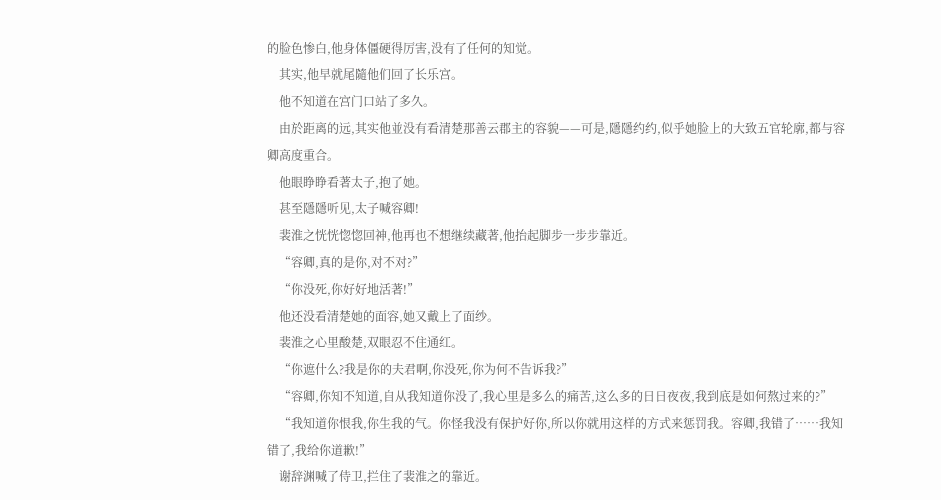的脸色惨白,他身体僵硬得厉害,没有了任何的知觉。
    其实,他早就尾隨他们回了长乐宫。
    他不知道在宫门口站了多久。
    由於距离的远,其实他並没有看清楚那善云郡主的容貌——可是,隱隱约约,似乎她脸上的大致五官轮廓,都与容卿高度重合。
    他眼睁睁看著太子,抱了她。
    甚至隱隱听见,太子喊容卿!
    裴淮之恍恍惚惚回神,他再也不想继续藏著,他抬起脚步一步步靠近。
    “容卿,真的是你,对不对?”
    “你没死,你好好地活著!”
    他还没看清楚她的面容,她又戴上了面纱。
    裴淮之心里酸楚,双眼忍不住通红。
    “你遮什么?我是你的夫君啊,你没死,你为何不告诉我?”
    “容卿,你知不知道,自从我知道你没了,我心里是多么的痛苦,这么多的日日夜夜,我到底是如何熬过来的?”
    “我知道你恨我,你生我的气。你怪我没有保护好你,所以你就用这样的方式来惩罚我。容卿,我错了……我知错了,我给你道歉!”
    谢辞渊喊了侍卫,拦住了裴淮之的靠近。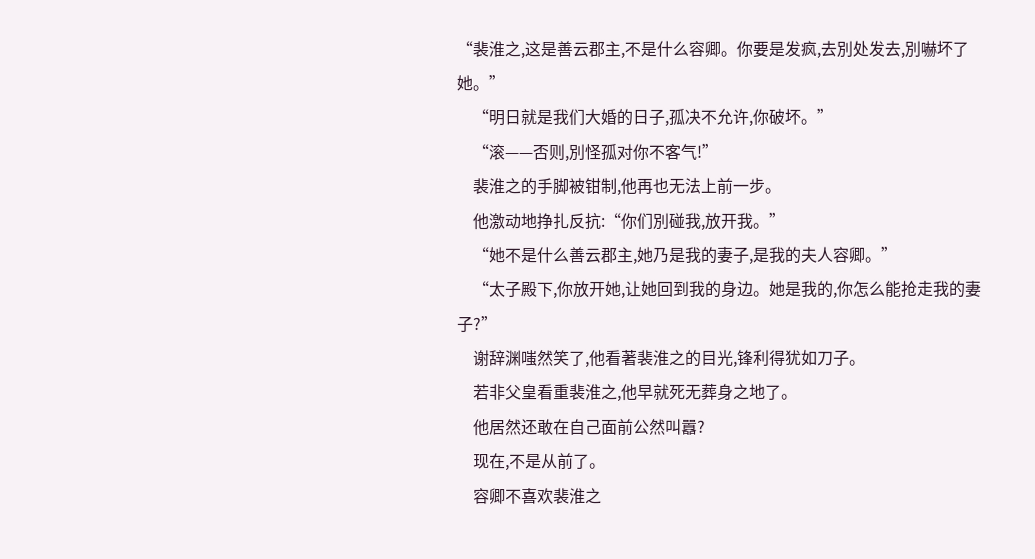“裴淮之,这是善云郡主,不是什么容卿。你要是发疯,去別处发去,別嚇坏了她。”
    “明日就是我们大婚的日子,孤决不允许,你破坏。”
    “滚——否则,別怪孤对你不客气!”
    裴淮之的手脚被钳制,他再也无法上前一步。
    他激动地挣扎反抗:“你们別碰我,放开我。”
    “她不是什么善云郡主,她乃是我的妻子,是我的夫人容卿。”
    “太子殿下,你放开她,让她回到我的身边。她是我的,你怎么能抢走我的妻子?”
    谢辞渊嗤然笑了,他看著裴淮之的目光,锋利得犹如刀子。
    若非父皇看重裴淮之,他早就死无葬身之地了。
    他居然还敢在自己面前公然叫囂?
    现在,不是从前了。
    容卿不喜欢裴淮之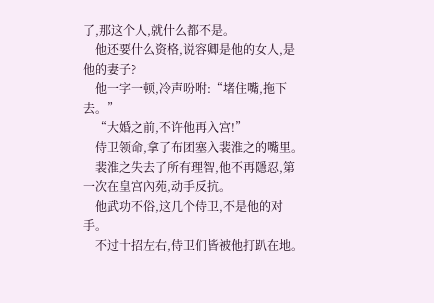了,那这个人,就什么都不是。
    他还要什么资格,说容卿是他的女人,是他的妻子?
    他一字一顿,冷声吩咐:“堵住嘴,拖下去。”
    “大婚之前,不许他再入宫!”
    侍卫领命,拿了布团塞入裴淮之的嘴里。
    裴淮之失去了所有理智,他不再隱忍,第一次在皇宫內苑,动手反抗。
    他武功不俗,这几个侍卫,不是他的对手。
    不过十招左右,侍卫们皆被他打趴在地。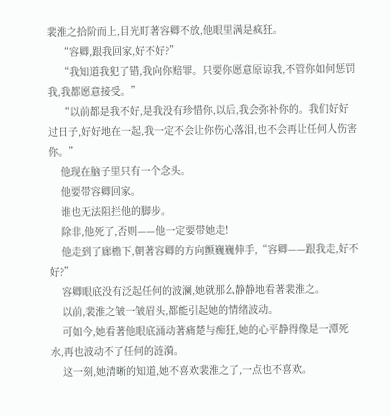裴淮之拾阶而上,目光盯著容卿不放,他眼里满是疯狂。
    “容卿,跟我回家,好不好?”
    “我知道我犯了错,我向你赔罪。只要你愿意原谅我,不管你如何惩罚我,我都愿意接受。”
    “以前都是我不好,是我没有珍惜你,以后,我会弥补你的。我们好好过日子,好好地在一起,我一定不会让你伤心落泪,也不会再让任何人伤害你。”
    他现在脑子里只有一个念头。
    他要带容卿回家。
    谁也无法阻拦他的脚步。
    除非,他死了,否则——他一定要带她走!
    他走到了廊檐下,朝著容卿的方向颤巍巍伸手,“容卿——跟我走,好不好?”
    容卿眼底没有泛起任何的波澜,她就那么静静地看著裴淮之。
    以前,裴淮之皱一皱眉头,都能引起她的情绪波动。
    可如今,她看著他眼底涌动著痛楚与痴狂,她的心平静得像是一潭死水,再也波动不了任何的涟漪。
    这一刻,她清晰的知道,她不喜欢裴淮之了,一点也不喜欢。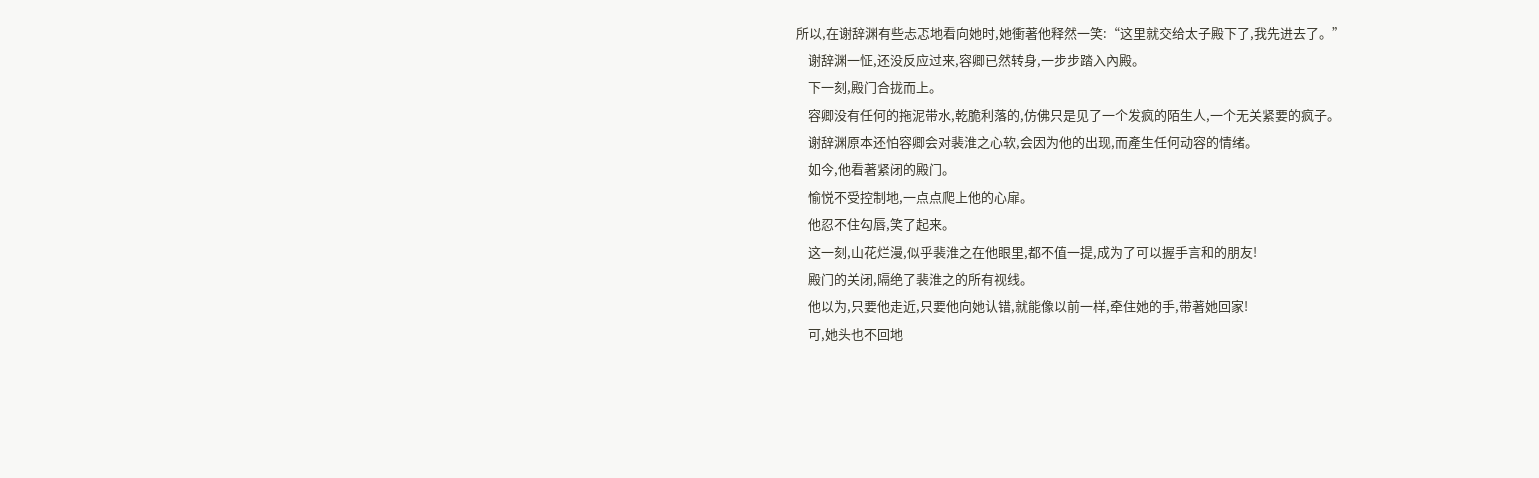所以,在谢辞渊有些忐忑地看向她时,她衝著他释然一笑:“这里就交给太子殿下了,我先进去了。”
    谢辞渊一怔,还没反应过来,容卿已然转身,一步步踏入內殿。
    下一刻,殿门合拢而上。
    容卿没有任何的拖泥带水,乾脆利落的,仿佛只是见了一个发疯的陌生人,一个无关紧要的疯子。
    谢辞渊原本还怕容卿会对裴淮之心软,会因为他的出现,而產生任何动容的情绪。
    如今,他看著紧闭的殿门。
    愉悦不受控制地,一点点爬上他的心扉。
    他忍不住勾唇,笑了起来。
    这一刻,山花烂漫,似乎裴淮之在他眼里,都不值一提,成为了可以握手言和的朋友!
    殿门的关闭,隔绝了裴淮之的所有视线。
    他以为,只要他走近,只要他向她认错,就能像以前一样,牵住她的手,带著她回家!
    可,她头也不回地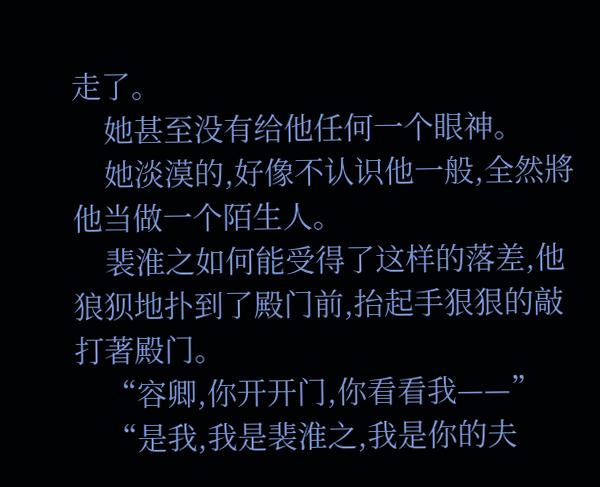走了。
    她甚至没有给他任何一个眼神。
    她淡漠的,好像不认识他一般,全然將他当做一个陌生人。
    裴淮之如何能受得了这样的落差,他狼狈地扑到了殿门前,抬起手狠狠的敲打著殿门。
    “容卿,你开开门,你看看我——”
    “是我,我是裴淮之,我是你的夫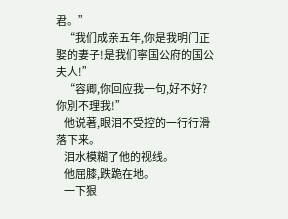君。”
    “我们成亲五年,你是我明门正娶的妻子!是我们寧国公府的国公夫人!”
    “容卿,你回应我一句,好不好?你別不理我!”
    他说著,眼泪不受控的一行行滑落下来。
    泪水模糊了他的视线。
    他屈膝,跌跪在地。
    一下狠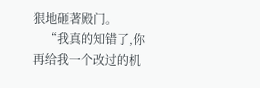狠地砸著殿门。
    “我真的知错了,你再给我一个改过的机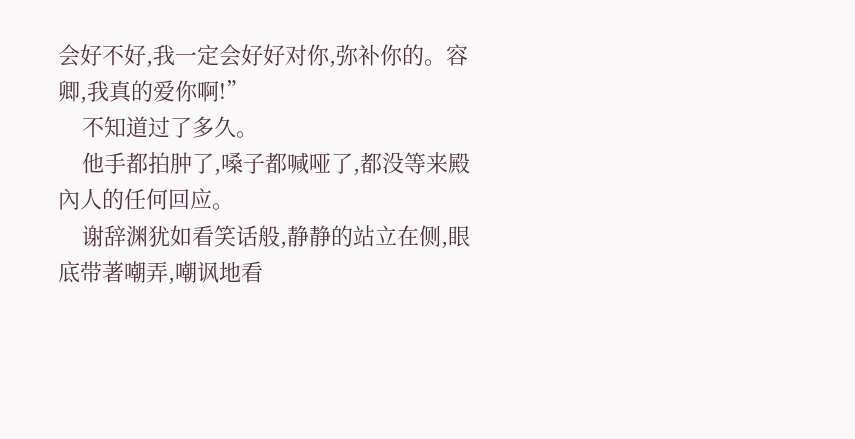会好不好,我一定会好好对你,弥补你的。容卿,我真的爱你啊!”
    不知道过了多久。
    他手都拍肿了,嗓子都喊哑了,都没等来殿內人的任何回应。
    谢辞渊犹如看笑话般,静静的站立在侧,眼底带著嘲弄,嘲讽地看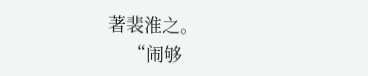著裴淮之。
    “闹够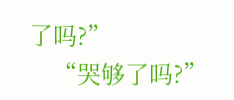了吗?”
    “哭够了吗?”